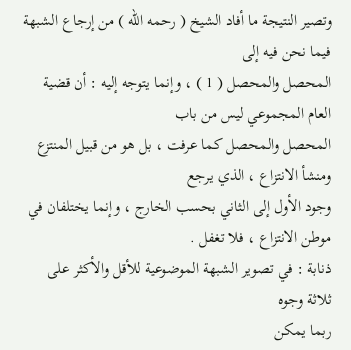وتصير النتيجة ما أفاد الشيخ ( رحمه الله ) من إرجاع الشبهة فيما نحن فيه إلى
المحصل والمحصل ( 1 ) ، وإنما يتوجه إليه : أن قضية العام المجموعي ليس من باب
المحصل والمحصل كما عرفت ، بل هو من قبيل المنتزع ومنشأ الانتزاع ، الذي يرجع
وجود الأول إلى الثاني بحسب الخارج ، وإنما يختلفان في موطن الانتزاع ، فلا تغفل .
ذنابة : في تصوير الشبهة الموضوعية للأقل والأكثر على ثلاثة وجوه
ربما يمكن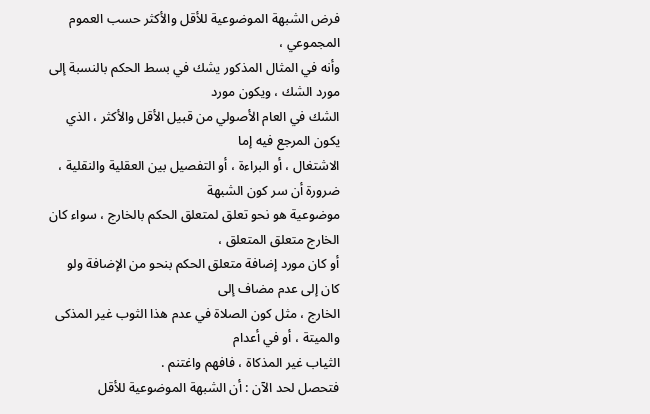فرض الشبهة الموضوعية للأقل والأكثر حسب العموم المجموعي ،
وأنه في المثال المذكور يشك في بسط الحكم بالنسبة إلى مورد الشك ، ويكون مورد
الشك في العام الأصولي من قبيل الأقل والأكثر ، الذي يكون المرجع فيه إما
الاشتغال ، أو البراءة ، أو التفصيل بين العقلية والنقلية ، ضرورة أن سر كون الشبهة
موضوعية هو نحو تعلق لمتعلق الحكم بالخارج ، سواء كان الخارج متعلق المتعلق ،
أو كان مورد إضافة متعلق الحكم بنحو من الإضافة ولو كان إلى عدم مضاف إلى
الخارج ، مثل كون الصلاة في عدم هذا الثوب غير المذكى والميتة ، أو في أعدام
الثياب غير المذكاة ، فافهم واغتنم .
فتحصل لحد الآن : أن الشبهة الموضوعية للأقل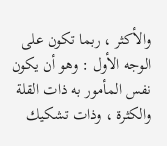والأكثر ، ربما تكون على
الوجه الأول : وهو أن يكون نفس المأمور به ذات القلة والكثرة ، وذات تشكيك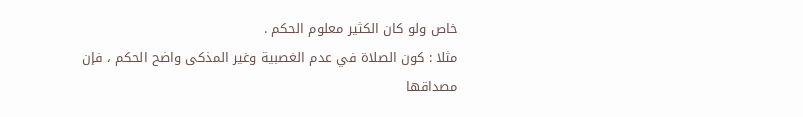خاص ولو كان الكثير معلوم الحكم .
مثلا : كون الصلاة في عدم الغصبية وغير المذكى واضح الحكم ، فإن مصداقها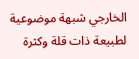الخارجي شبهة موضوعية لطبيعة ذات قلة وكثرة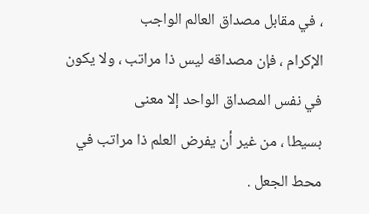، في مقابل مصداق العالم الواجب
الإكرام ، فإن مصداقه ليس ذا مراتب ، ولا يكون في نفس المصداق الواحد إلا معنى
بسيطا ، من غير أن يفرض العلم ذا مراتب في محط الجعل .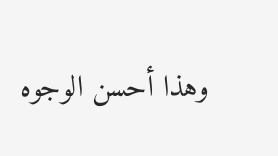وهذا أحسن الوجوه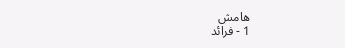هامش
1 - فرائد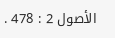الأصول 2 : 478 .